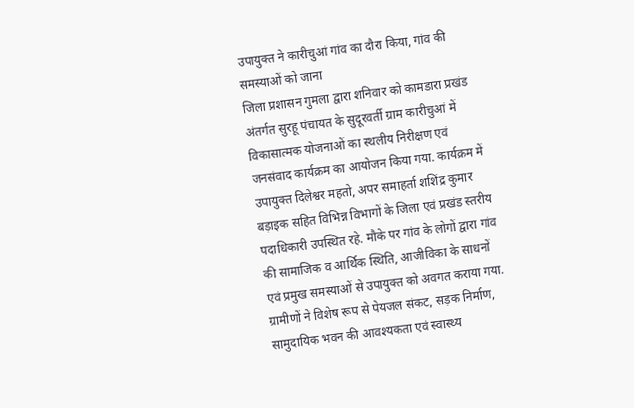उपायुक्त ने कारीचुआं गांव का दौरा किया, गांव की समस्याओं को जाना
जिला प्रशासन गुमला द्वारा शनिवार को कामडारा प्रखंड अंतर्गत सुरहू पंचायत के सुदूरवर्ती ग्राम कारीचुआं में विकासात्मक योजनाओं का स्थलीय निरीक्षण एवं जनसंवाद कार्यक्रम का आयोजन किया गया. कार्यक्रम में उपायुक्त दिलेश्वर महतो, अपर समाहर्ता शशिंद्र कुमार बड़ाइक सहित विभिन्न विभागों के जिला एवं प्रखंड स्तरीय पदाधिकारी उपस्थित रहे. मौके पर गांव के लोगों द्वारा गांव की सामाजिक व आर्थिक स्थिति, आजीविका के साधनों एवं प्रमुख समस्याओं से उपायुक्त को अवगत कराया गया. ग्रामीणों ने विशेष रूप से पेयजल संकट, सड़क निर्माण, सामुदायिक भवन की आवश्यकता एवं स्वास्थ्य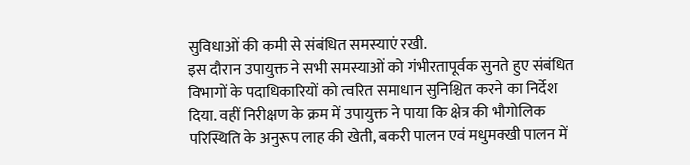सुविधाओं की कमी से संबंधित समस्याएं रखी.
इस दौरान उपायुक्त ने सभी समस्याओं को गंभीरतापूर्वक सुनते हुए संबंधित विभागों के पदाधिकारियों को त्वरित समाधान सुनिश्चित करने का निर्देश दिया. वहीं निरीक्षण के क्रम में उपायुक्त ने पाया कि क्षेत्र की भौगोलिक परिस्थिति के अनुरूप लाह की खेती, बकरी पालन एवं मधुमक्खी पालन में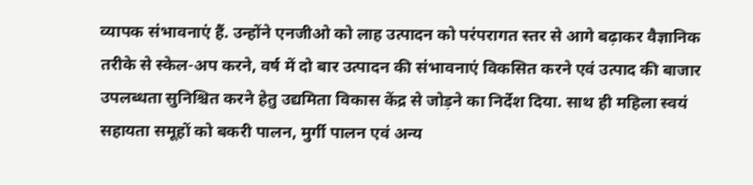व्यापक संभावनाएं हैं. उन्होंने एनजीओ को लाह उत्पादन को परंपरागत स्तर से आगे बढ़ाकर वैज्ञानिक तरीके से स्केल-अप करने, वर्ष में दो बार उत्पादन की संभावनाएं विकसित करने एवं उत्पाद की बाजार उपलब्धता सुनिश्चित करने हेतु उद्यमिता विकास केंद्र से जोड़ने का निर्देश दिया. साथ ही महिला स्वयं सहायता समूहों को बकरी पालन, मुर्गी पालन एवं अन्य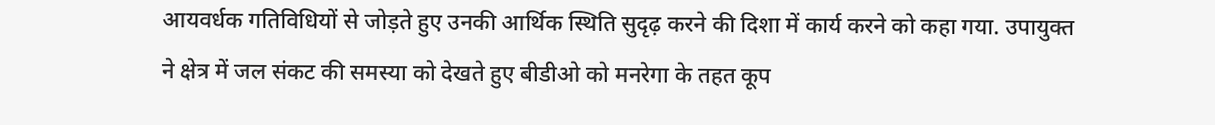आयवर्धक गतिविधियों से जोड़ते हुए उनकी आर्थिक स्थिति सुदृढ़ करने की दिशा में कार्य करने को कहा गया. उपायुक्त ने क्षेत्र में जल संकट की समस्या को देखते हुए बीडीओ को मनरेगा के तहत कूप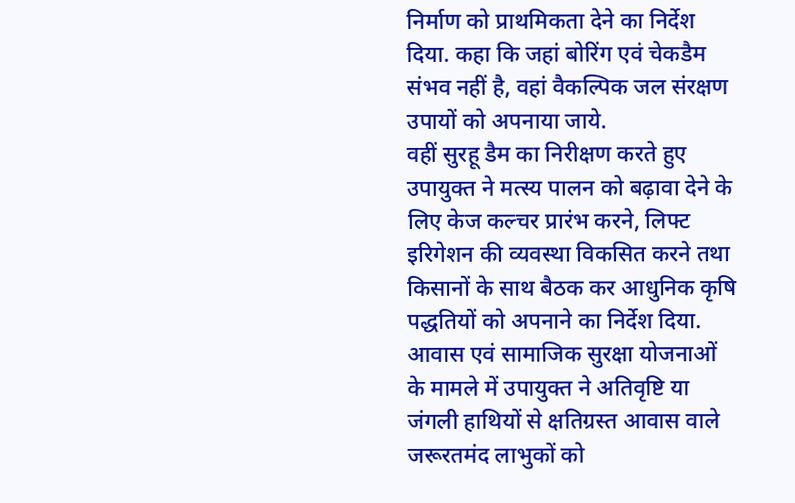निर्माण को प्राथमिकता देने का निर्देश दिया. कहा कि जहां बोरिंग एवं चेकडैम संभव नहीं है, वहां वैकल्पिक जल संरक्षण उपायों को अपनाया जाये.
वहीं सुरहू डैम का निरीक्षण करते हुए उपायुक्त ने मत्स्य पालन को बढ़ावा देने के लिए केज कल्चर प्रारंभ करने, लिफ्ट इरिगेशन की व्यवस्था विकसित करने तथा किसानों के साथ बैठक कर आधुनिक कृषि पद्धतियों को अपनाने का निर्देश दिया. आवास एवं सामाजिक सुरक्षा योजनाओं के मामले में उपायुक्त ने अतिवृष्टि या जंगली हाथियों से क्षतिग्रस्त आवास वाले जरूरतमंद लाभुकों को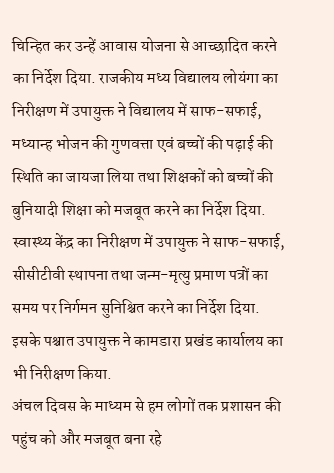चिन्हित कर उन्हें आवास योजना से आच्छादित करने का निर्देश दिया. राजकीय मध्य विद्यालय लोयंगा का निरीक्षण में उपायुक्त ने विद्यालय में साफ-सफाई, मध्यान्ह भोजन की गुणवत्ता एवं बच्चों की पढ़ाई की स्थिति का जायजा लिया तथा शिक्षकों को बच्चों की बुनियादी शिक्षा को मजबूत करने का निर्देश दिया. स्वास्थ्य केंद्र का निरीक्षण में उपायुक्त ने साफ-सफाई, सीसीटीवी स्थापना तथा जन्म-मृत्यु प्रमाण पत्रों का समय पर निर्गमन सुनिश्चित करने का निर्देश दिया. इसके पश्चात उपायुक्त ने कामडारा प्रखंड कार्यालय का भी निरीक्षण किया.
अंचल दिवस के माध्यम से हम लोगों तक प्रशासन की पहुंच को और मजबूत बना रहे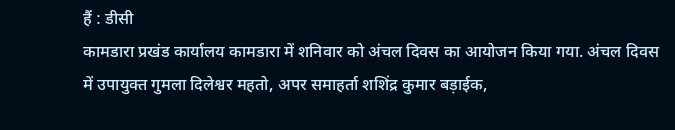हैं : डीसी
कामडारा प्रखंड कार्यालय कामडारा में शनिवार को अंचल दिवस का आयोजन किया गया. अंचल दिवस में उपायुक्त गुमला दिलेश्वर महतो, अपर समाहर्ता शशिंद्र कुमार बड़ाईक,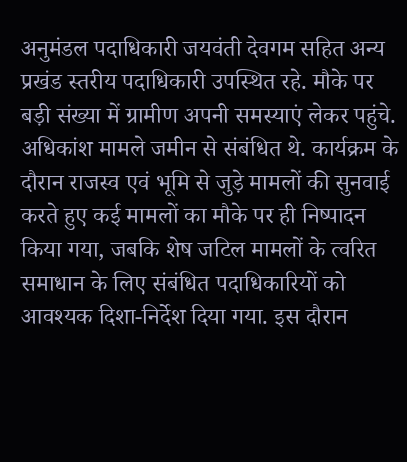अनुमंडल पदाधिकारी जयवंती देवगम सहित अन्य प्रखंड स्तरीय पदाधिकारी उपस्थित रहे. मौके पर बड़ी संख्या में ग्रामीण अपनी समस्याएं लेकर पहुंचे. अधिकांश मामले जमीन से संबंधित थे. कार्यक्रम के दौरान राजस्व एवं भूमि से जुड़े मामलों की सुनवाई करते हुए कई मामलों का मौके पर ही निष्पादन किया गया, जबकि शेष जटिल मामलों के त्वरित समाधान के लिए संबंधित पदाधिकारियों को आवश्यक दिशा-निर्देश दिया गया. इस दौरान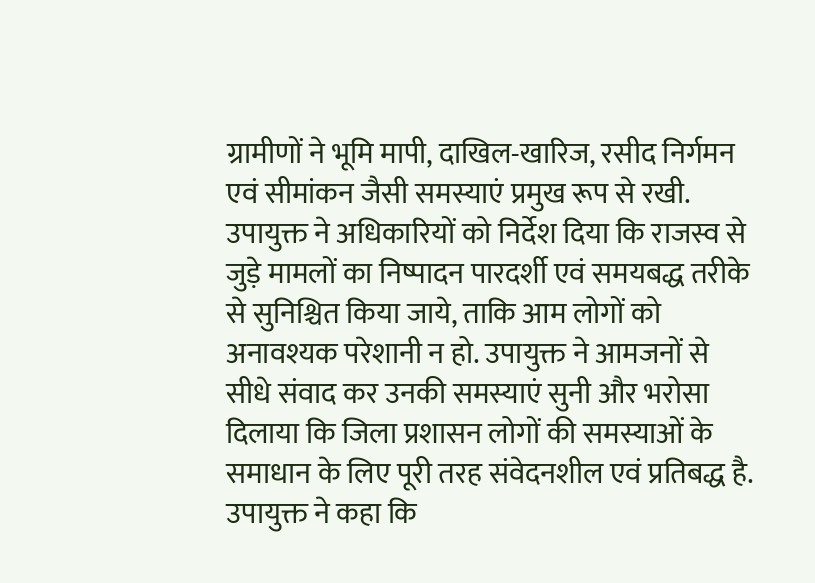ग्रामीणों ने भूमि मापी, दाखिल-खारिज, रसीद निर्गमन एवं सीमांकन जैसी समस्याएं प्रमुख रूप से रखी. उपायुक्त ने अधिकारियों को निर्देश दिया कि राजस्व से जुड़े मामलों का निष्पादन पारदर्शी एवं समयबद्ध तरीके से सुनिश्चित किया जाये, ताकि आम लोगों को अनावश्यक परेशानी न हो. उपायुक्त ने आमजनों से सीधे संवाद कर उनकी समस्याएं सुनी और भरोसा दिलाया कि जिला प्रशासन लोगों की समस्याओं के समाधान के लिए पूरी तरह संवेदनशील एवं प्रतिबद्ध है. उपायुक्त ने कहा कि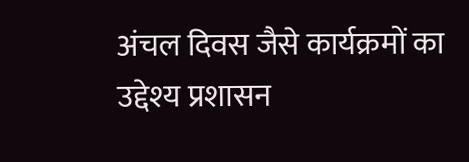अंचल दिवस जैसे कार्यक्रमों का उद्देश्य प्रशासन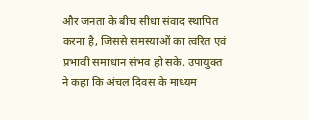और जनता के बीच सीधा संवाद स्थापित करना है, जिससे समस्याओं का त्वरित एवं प्रभावी समाधान संभव हो सके. उपायुक्त ने कहा कि अंचल दिवस के माध्यम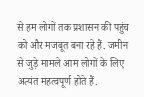से हम लोगों तक प्रशासन की पहुंच को और मजबूत बना रहे हैं. जमीन से जुड़े मामले आम लोगों के लिए अत्यंत महत्वपूर्ण होते हैं.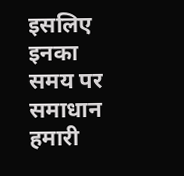इसलिए इनका समय पर समाधान हमारी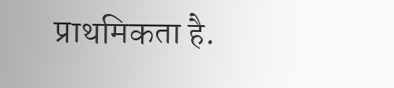प्राथमिकता है.